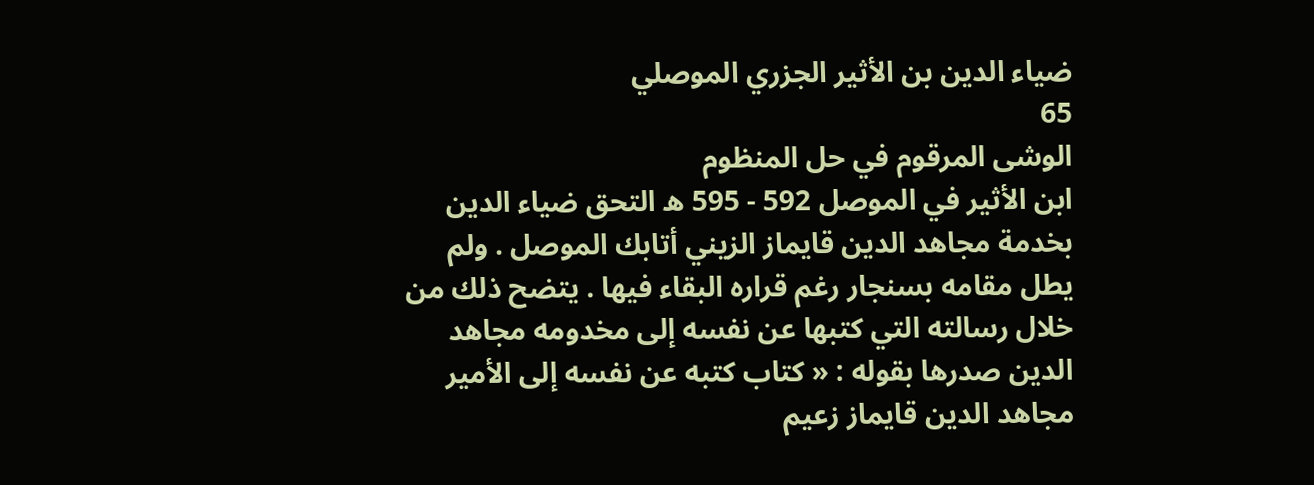ضياء الدين بن الأثير الجزري الموصلي
65
الوشى المرقوم في حل المنظوم
ابن الأثير في الموصل 592 - 595 ه التحق ضياء الدين بخدمة مجاهد الدين قايماز الزيني أتابك الموصل . ولم يطل مقامه بسنجار رغم قراره البقاء فيها . يتضح ذلك من خلال رسالته التي كتبها عن نفسه إلى مخدومه مجاهد الدين صدرها بقوله : « كتاب كتبه عن نفسه إلى الأمير مجاهد الدين قايماز زعيم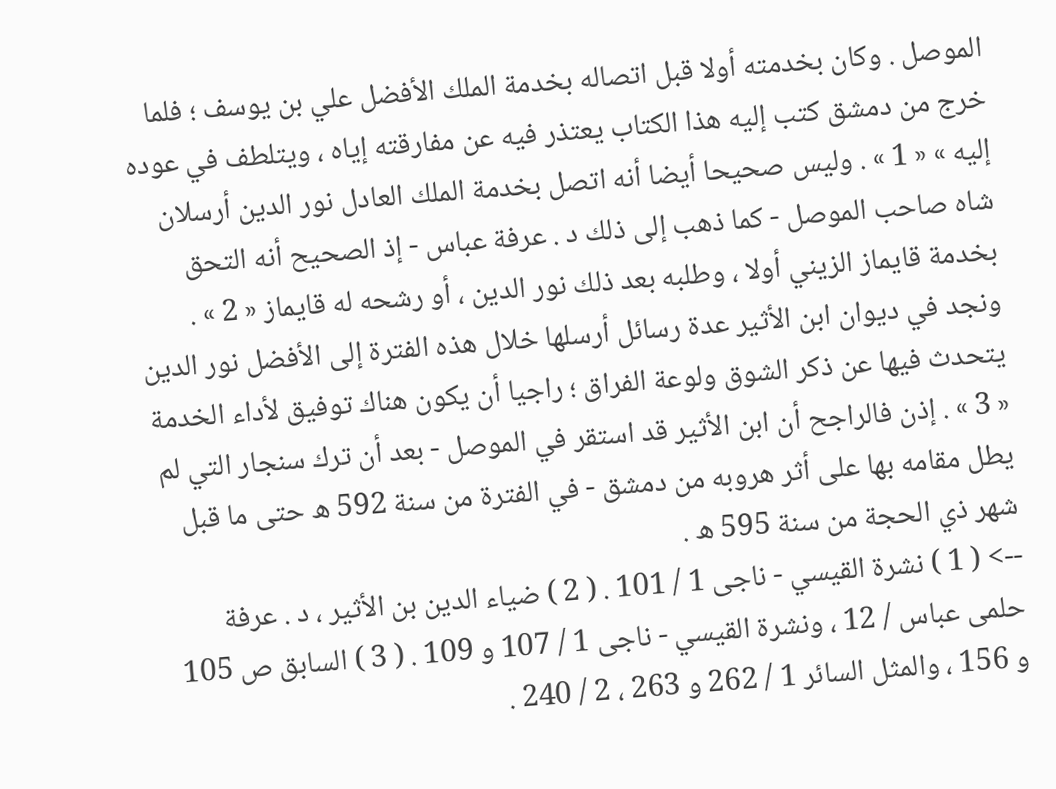الموصل . وكان بخدمته أولا قبل اتصاله بخدمة الملك الأفضل علي بن يوسف ؛ فلما خرج من دمشق كتب إليه هذا الكتاب يعتذر فيه عن مفارقته إياه ، ويتلطف في عوده إليه » « 1 » . وليس صحيحا أيضا أنه اتصل بخدمة الملك العادل نور الدين أرسلان شاه صاحب الموصل - كما ذهب إلى ذلك د . عرفة عباس - إذ الصحيح أنه التحق بخدمة قايماز الزيني أولا ، وطلبه بعد ذلك نور الدين ، أو رشحه له قايماز « 2 » . ونجد في ديوان ابن الأثير عدة رسائل أرسلها خلال هذه الفترة إلى الأفضل نور الدين يتحدث فيها عن ذكر الشوق ولوعة الفراق ؛ راجيا أن يكون هناك توفيق لأداء الخدمة « 3 » . إذن فالراجح أن ابن الأثير قد استقر في الموصل - بعد أن ترك سنجار التي لم يطل مقامه بها على أثر هروبه من دمشق - في الفترة من سنة 592 ه حتى ما قبل شهر ذي الحجة من سنة 595 ه .
--> ( 1 ) نشرة القيسي - ناجى 1 / 101 . ( 2 ) ضياء الدين بن الأثير ، د . عرفة حلمى عباس / 12 ، ونشرة القيسي - ناجى 1 / 107 و 109 . ( 3 ) السابق ص 105 و 156 ، والمثل السائر 1 / 262 و 263 ، 2 / 240 .